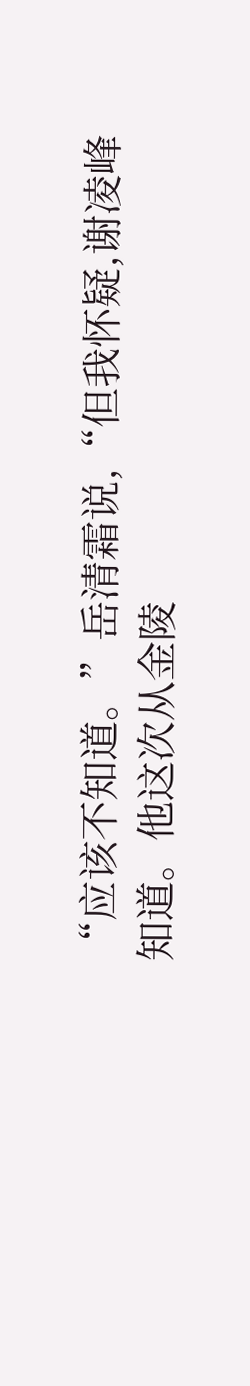“应该不知道。”岳清霜说,“但我怀疑,谢凌峰知道。他这次从金陵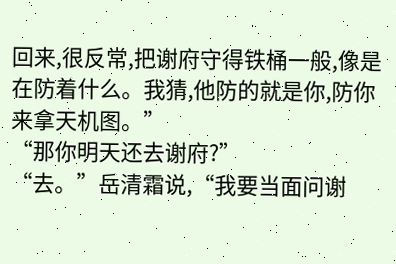回来,很反常,把谢府守得铁桶一般,像是在防着什么。我猜,他防的就是你,防你来拿天机图。”
“那你明天还去谢府?”
“去。”岳清霜说,“我要当面问谢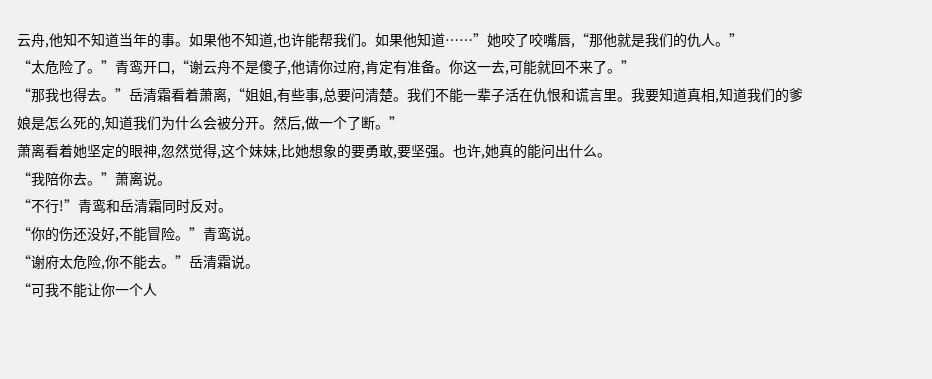云舟,他知不知道当年的事。如果他不知道,也许能帮我们。如果他知道……”她咬了咬嘴唇,“那他就是我们的仇人。”
“太危险了。”青鸾开口,“谢云舟不是傻子,他请你过府,肯定有准备。你这一去,可能就回不来了。”
“那我也得去。”岳清霜看着萧离,“姐姐,有些事,总要问清楚。我们不能一辈子活在仇恨和谎言里。我要知道真相,知道我们的爹娘是怎么死的,知道我们为什么会被分开。然后,做一个了断。”
萧离看着她坚定的眼神,忽然觉得,这个妹妹,比她想象的要勇敢,要坚强。也许,她真的能问出什么。
“我陪你去。”萧离说。
“不行!”青鸾和岳清霜同时反对。
“你的伤还没好,不能冒险。”青鸾说。
“谢府太危险,你不能去。”岳清霜说。
“可我不能让你一个人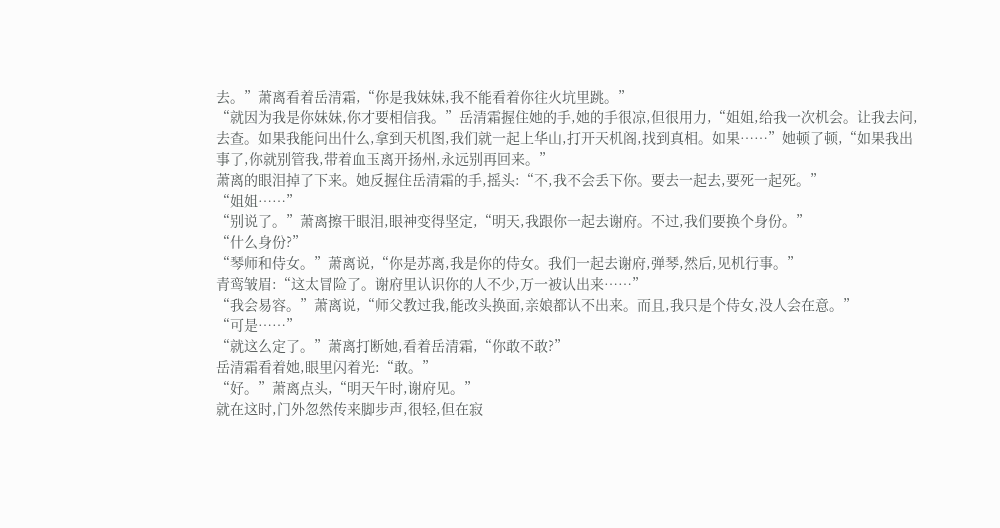去。”萧离看着岳清霜,“你是我妹妹,我不能看着你往火坑里跳。”
“就因为我是你妹妹,你才要相信我。”岳清霜握住她的手,她的手很凉,但很用力,“姐姐,给我一次机会。让我去问,去查。如果我能问出什么,拿到天机图,我们就一起上华山,打开天机阁,找到真相。如果……”她顿了顿,“如果我出事了,你就别管我,带着血玉离开扬州,永远别再回来。”
萧离的眼泪掉了下来。她反握住岳清霜的手,摇头:“不,我不会丢下你。要去一起去,要死一起死。”
“姐姐……”
“别说了。”萧离擦干眼泪,眼神变得坚定,“明天,我跟你一起去谢府。不过,我们要换个身份。”
“什么身份?”
“琴师和侍女。”萧离说,“你是苏离,我是你的侍女。我们一起去谢府,弹琴,然后,见机行事。”
青鸾皱眉:“这太冒险了。谢府里认识你的人不少,万一被认出来……”
“我会易容。”萧离说,“师父教过我,能改头换面,亲娘都认不出来。而且,我只是个侍女,没人会在意。”
“可是……”
“就这么定了。”萧离打断她,看着岳清霜,“你敢不敢?”
岳清霜看着她,眼里闪着光:“敢。”
“好。”萧离点头,“明天午时,谢府见。”
就在这时,门外忽然传来脚步声,很轻,但在寂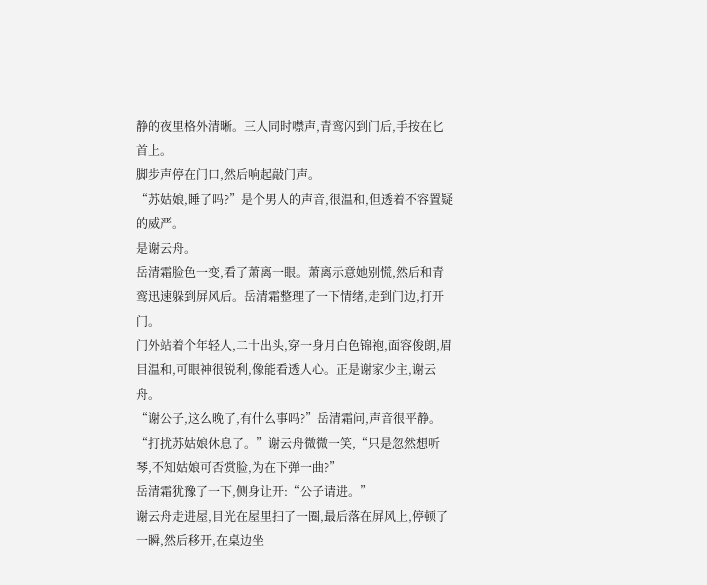静的夜里格外清晰。三人同时噤声,青鸾闪到门后,手按在匕首上。
脚步声停在门口,然后响起敲门声。
“苏姑娘,睡了吗?”是个男人的声音,很温和,但透着不容置疑的威严。
是谢云舟。
岳清霜脸色一变,看了萧离一眼。萧离示意她别慌,然后和青鸾迅速躲到屏风后。岳清霜整理了一下情绪,走到门边,打开门。
门外站着个年轻人,二十出头,穿一身月白色锦袍,面容俊朗,眉目温和,可眼神很锐利,像能看透人心。正是谢家少主,谢云舟。
“谢公子,这么晚了,有什么事吗?”岳清霜问,声音很平静。
“打扰苏姑娘休息了。”谢云舟微微一笑,“只是忽然想听琴,不知姑娘可否赏脸,为在下弹一曲?”
岳清霜犹豫了一下,侧身让开:“公子请进。”
谢云舟走进屋,目光在屋里扫了一圈,最后落在屏风上,停顿了一瞬,然后移开,在桌边坐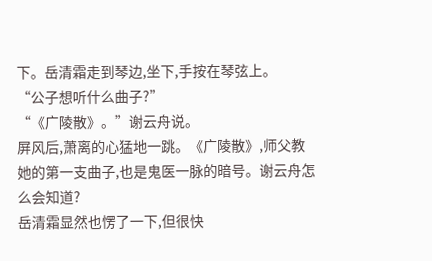下。岳清霜走到琴边,坐下,手按在琴弦上。
“公子想听什么曲子?”
“《广陵散》。”谢云舟说。
屏风后,萧离的心猛地一跳。《广陵散》,师父教她的第一支曲子,也是鬼医一脉的暗号。谢云舟怎么会知道?
岳清霜显然也愣了一下,但很快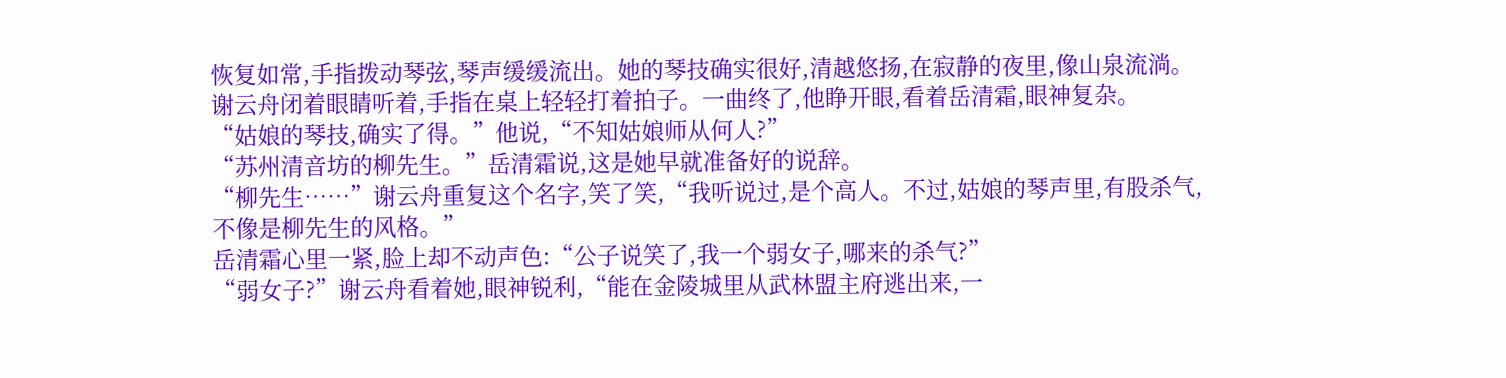恢复如常,手指拨动琴弦,琴声缓缓流出。她的琴技确实很好,清越悠扬,在寂静的夜里,像山泉流淌。
谢云舟闭着眼睛听着,手指在桌上轻轻打着拍子。一曲终了,他睁开眼,看着岳清霜,眼神复杂。
“姑娘的琴技,确实了得。”他说,“不知姑娘师从何人?”
“苏州清音坊的柳先生。”岳清霜说,这是她早就准备好的说辞。
“柳先生……”谢云舟重复这个名字,笑了笑,“我听说过,是个高人。不过,姑娘的琴声里,有股杀气,不像是柳先生的风格。”
岳清霜心里一紧,脸上却不动声色:“公子说笑了,我一个弱女子,哪来的杀气?”
“弱女子?”谢云舟看着她,眼神锐利,“能在金陵城里从武林盟主府逃出来,一